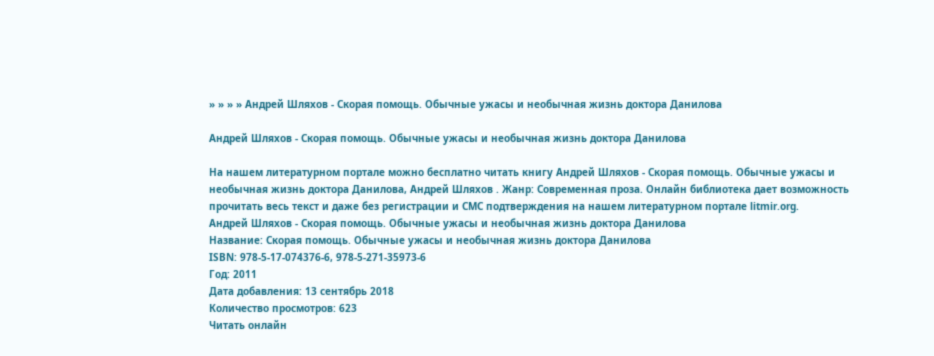» » » » Андрей Шляхов - Скорая помощь. Обычные ужасы и необычная жизнь доктора Данилова

Андрей Шляхов - Скорая помощь. Обычные ужасы и необычная жизнь доктора Данилова

На нашем литературном портале можно бесплатно читать книгу Андрей Шляхов - Скорая помощь. Обычные ужасы и необычная жизнь доктора Данилова, Андрей Шляхов . Жанр: Современная проза. Онлайн библиотека дает возможность прочитать весь текст и даже без регистрации и СМС подтверждения на нашем литературном портале litmir.org.
Андрей Шляхов - Скорая помощь. Обычные ужасы и необычная жизнь доктора Данилова
Название: Скорая помощь. Обычные ужасы и необычная жизнь доктора Данилова
ISBN: 978-5-17-074376-6, 978-5-271-35973-6
Год: 2011
Дата добавления: 13 сентябрь 2018
Количество просмотров: 623
Читать онлайн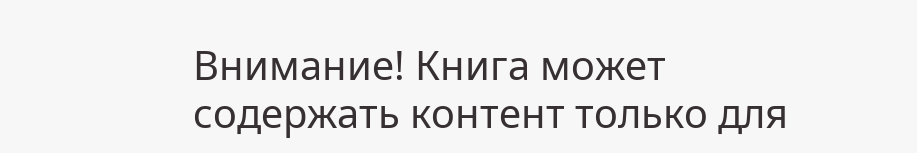Внимание! Книга может содержать контент только для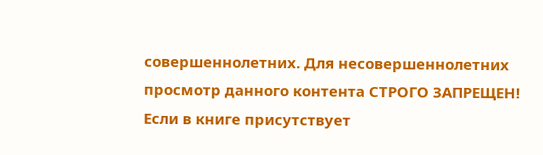совершеннолетних. Для несовершеннолетних просмотр данного контента СТРОГО ЗАПРЕЩЕН! Если в книге присутствует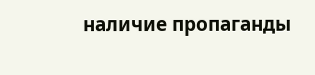наличие пропаганды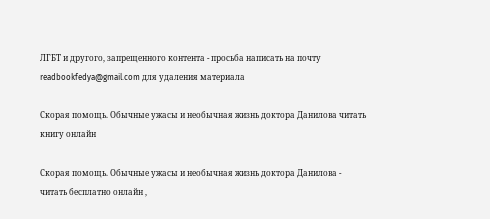ЛГБТ и другого, запрещенного контента - просьба написать на почту readbookfedya@gmail.com для удаления материала

Скорая помощь. Обычные ужасы и необычная жизнь доктора Данилова читать книгу онлайн

Скорая помощь. Обычные ужасы и необычная жизнь доктора Данилова - читать бесплатно онлайн ,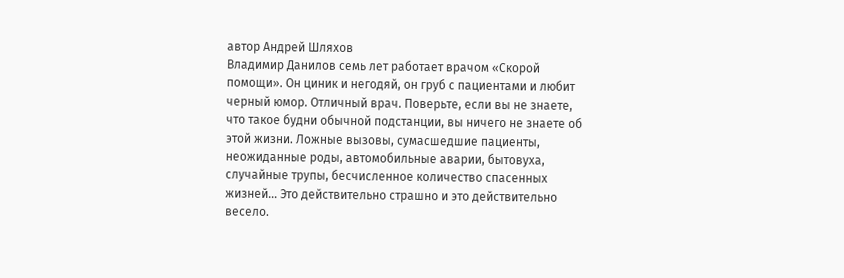автор Андрей Шляхов
Владимир Данилов семь лет работает врачом «Скорой помощи». Он циник и негодяй, он груб с пациентами и любит черный юмор. Отличный врач. Поверьте, если вы не знаете, что такое будни обычной подстанции, вы ничего не знаете об этой жизни. Ложные вызовы, сумасшедшие пациенты, неожиданные роды, автомобильные аварии, бытовуха, случайные трупы, бесчисленное количество спасенных жизней… Это действительно страшно и это действительно весело.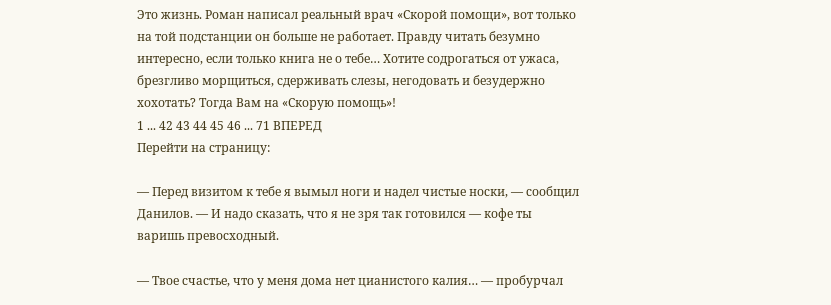Это жизнь. Роман написал реальный врач «Скорой помощи», вот только на той подстанции он больше не работает. Правду читать безумно интересно, если только книга не о тебе… Хотите содрогаться от ужаса, брезгливо морщиться, сдерживать слезы, негодовать и безудержно хохотать? Тогда Вам на «Скорую помощь»!
1 ... 42 43 44 45 46 ... 71 ВПЕРЕД
Перейти на страницу:

— Перед визитом к тебе я вымыл ноги и надел чистые носки, — сообщил Данилов. — И надо сказать, что я не зря так готовился — кофе ты варишь превосходный.

— Твое счастье, что у меня дома нет цианистого калия… — пробурчал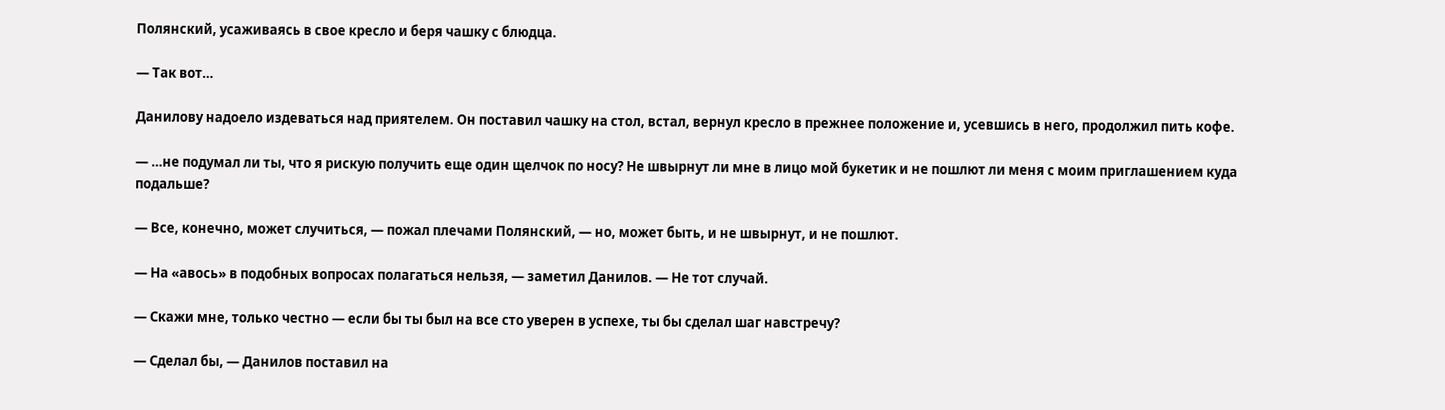Полянский, усаживаясь в свое кресло и беря чашку с блюдца.

— Так вот…

Данилову надоело издеваться над приятелем. Он поставил чашку на стол, встал, вернул кресло в прежнее положение и, усевшись в него, продолжил пить кофе.

— …не подумал ли ты, что я рискую получить еще один щелчок по носу? Не швырнут ли мне в лицо мой букетик и не пошлют ли меня с моим приглашением куда подальше?

— Все, конечно, может случиться, — пожал плечами Полянский, — но, может быть, и не швырнут, и не пошлют.

— На «авось» в подобных вопросах полагаться нельзя, — заметил Данилов. — Не тот случай.

— Скажи мне, только честно — если бы ты был на все сто уверен в успехе, ты бы сделал шаг навстречу?

— Сделал бы, — Данилов поставил на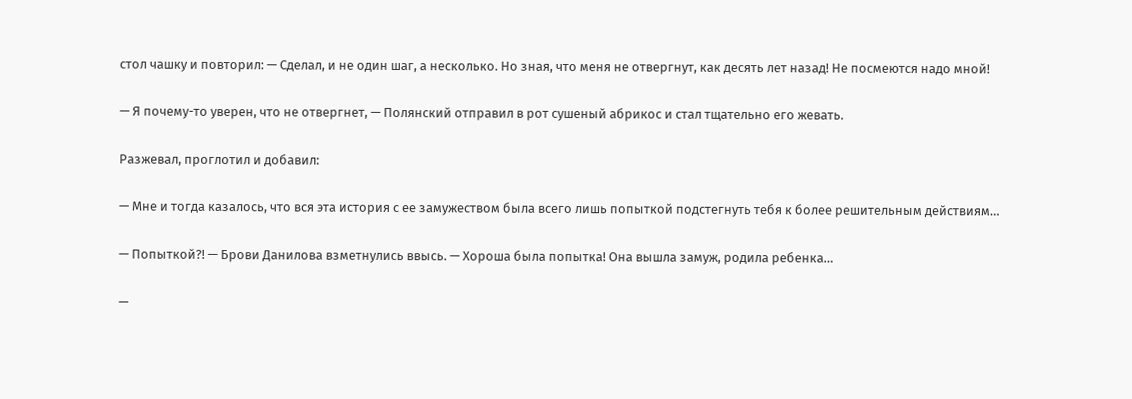стол чашку и повторил: — Сделал, и не один шаг, а несколько. Но зная, что меня не отвергнут, как десять лет назад! Не посмеются надо мной!

— Я почему-то уверен, что не отвергнет, — Полянский отправил в рот сушеный абрикос и стал тщательно его жевать.

Разжевал, проглотил и добавил:

— Мне и тогда казалось, что вся эта история с ее замужеством была всего лишь попыткой подстегнуть тебя к более решительным действиям…

— Попыткой?! — Брови Данилова взметнулись ввысь. — Хороша была попытка! Она вышла замуж, родила ребенка…

—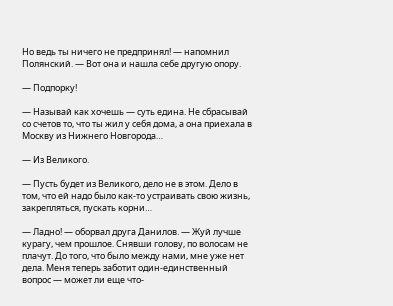Но ведь ты ничего не предпринял! — напомнил Полянский. — Вот она и нашла себе другую опору.

— Подпорку!

— Называй как хочешь — суть едина. Не сбрасывай со счетов то, что ты жил у себя дома, а она приехала в Москву из Нижнего Новгорода…

— Из Великого.

— Пусть будет из Великого, дело не в этом. Дело в том, что ей надо было как-то устраивать свою жизнь, закрепляться, пускать корни…

— Ладно! — оборвал друга Данилов. — Жуй лучше курагу, чем прошлое. Снявши голову, по волосам не плачут. До того, что было между нами, мне уже нет дела. Меня теперь заботит один-единственный вопрос — может ли еще что-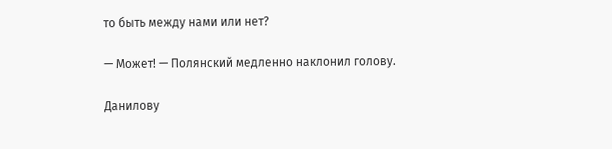то быть между нами или нет?

— Может! — Полянский медленно наклонил голову.

Данилову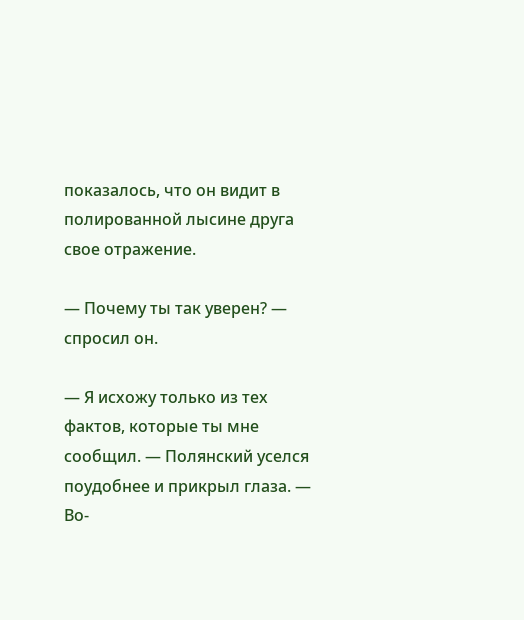показалось, что он видит в полированной лысине друга свое отражение.

— Почему ты так уверен? — спросил он.

— Я исхожу только из тех фактов, которые ты мне сообщил. — Полянский уселся поудобнее и прикрыл глаза. — Во-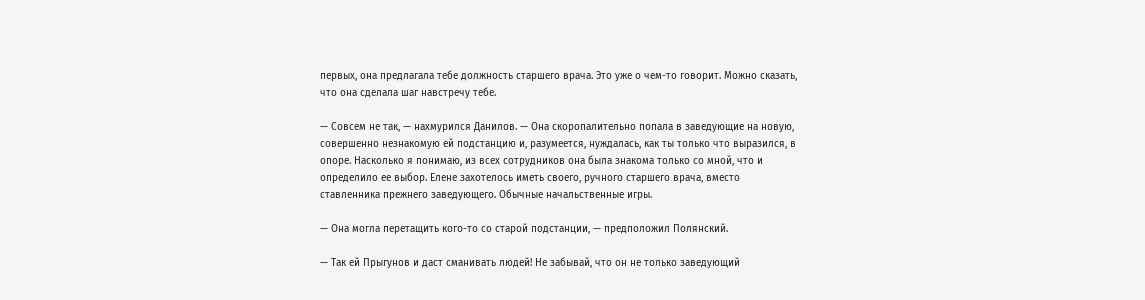первых, она предлагала тебе должность старшего врача. Это уже о чем-то говорит. Можно сказать, что она сделала шаг навстречу тебе.

— Совсем не так, — нахмурился Данилов. — Она скоропалительно попала в заведующие на новую, совершенно незнакомую ей подстанцию и, разумеется, нуждалась, как ты только что выразился, в опоре. Насколько я понимаю, из всех сотрудников она была знакома только со мной, что и определило ее выбор. Елене захотелось иметь своего, ручного старшего врача, вместо ставленника прежнего заведующего. Обычные начальственные игры.

— Она могла перетащить кого-то со старой подстанции, — предположил Полянский.

— Так ей Прыгунов и даст сманивать людей! Не забывай, что он не только заведующий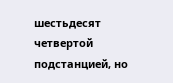шестьдесят четвертой подстанцией, но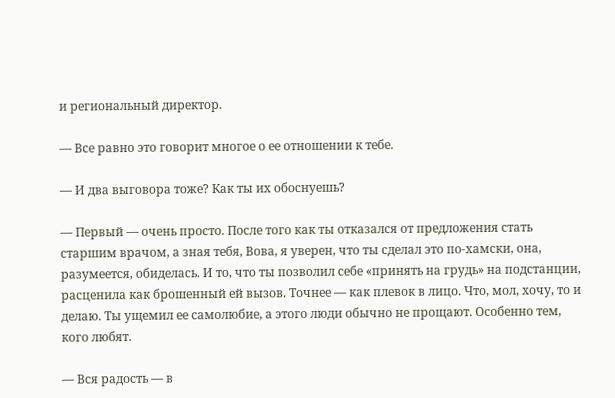и региональный директор.

— Все равно это говорит многое о ее отношении к тебе.

— И два выговора тоже? Как ты их обоснуешь?

— Первый — очень просто. После того как ты отказался от предложения стать старшим врачом, а зная тебя, Вова, я уверен, что ты сделал это по-хамски, она, разумеется, обиделась. И то, что ты позволил себе «принять на грудь» на подстанции, расценила как брошенный ей вызов. Точнее — как плевок в лицо. Что, мол, хочу, то и делаю. Ты ущемил ее самолюбие, а этого люди обычно не прощают. Особенно тем, кого любят.

— Вся радость — в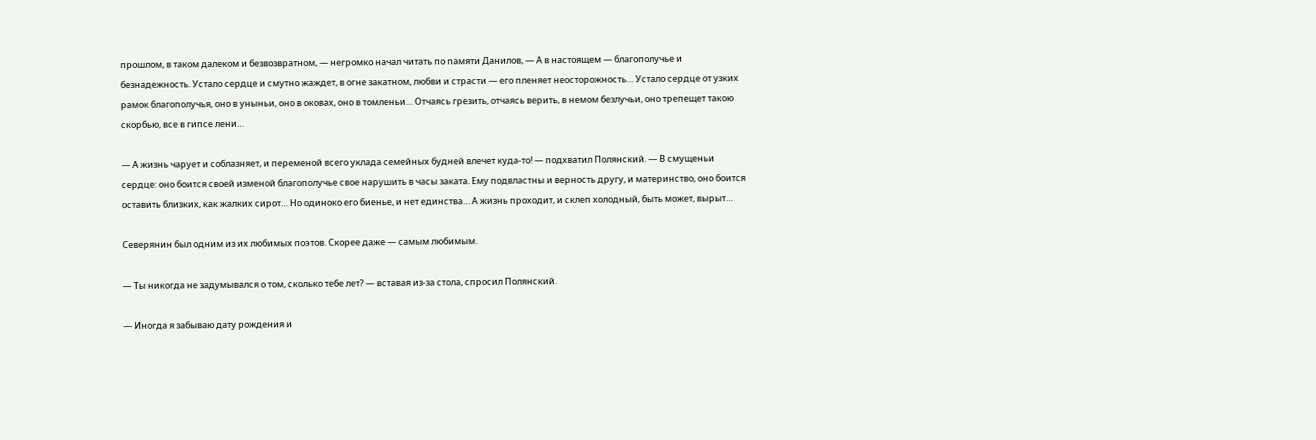прошлом, в таком далеком и безвозвратном, — негромко начал читать по памяти Данилов, — А в настоящем — благополучье и безнадежность. Устало сердце и смутно жаждет, в огне закатном, любви и страсти — его пленяет неосторожность… Устало сердце от узких рамок благополучья, оно в уныньи, оно в оковах, оно в томленьи… Отчаясь грезить, отчаясь верить, в немом безлучьи, оно трепещет такою скорбью, все в гипсе лени…

— А жизнь чарует и соблазняет, и переменой всего уклада семейных будней влечет куда-то! — подхватил Полянский. — В смущеньи сердце: оно боится своей изменой благополучье свое нарушить в часы заката. Ему подвластны и верность другу, и материнство, оно боится оставить близких, как жалких сирот… Но одиноко его биенье, и нет единства… А жизнь проходит, и склеп холодный, быть может, вырыт…

Северянин был одним из их любимых поэтов. Скорее даже — самым любимым.

— Ты никогда не задумывался о том, сколько тебе лет? — вставая из-за стола, спросил Полянский.

— Иногда я забываю дату рождения и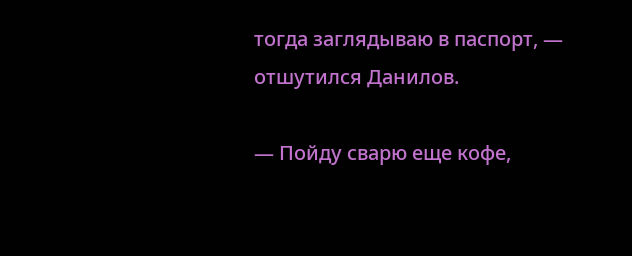тогда заглядываю в паспорт, — отшутился Данилов.

— Пойду сварю еще кофе,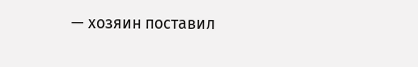— хозяин поставил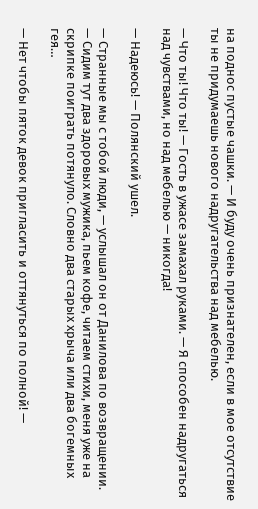на поднос пустые чашки. — И буду очень признателен, если в мое отсутствие ты не придумаешь нового надругательства над мебелью.

— Что ты! Что ты! — Гость в ужасе замахал руками. — Я способен надругаться над чувствами, но над мебелью — никогда!

— Надеюсь! — Полянский ушел.

— Странные мы с тобой люди, — услышал он от Данилова по возвращении. — Сидим тут два здоровых мужика, пьем кофе, читаем стихи, меня уже на скрипке поиграть потянуло. Словно два старых хрыча или два богемных гея…

— Нет чтобы пяток девок пригласить и оттянуться по полной! —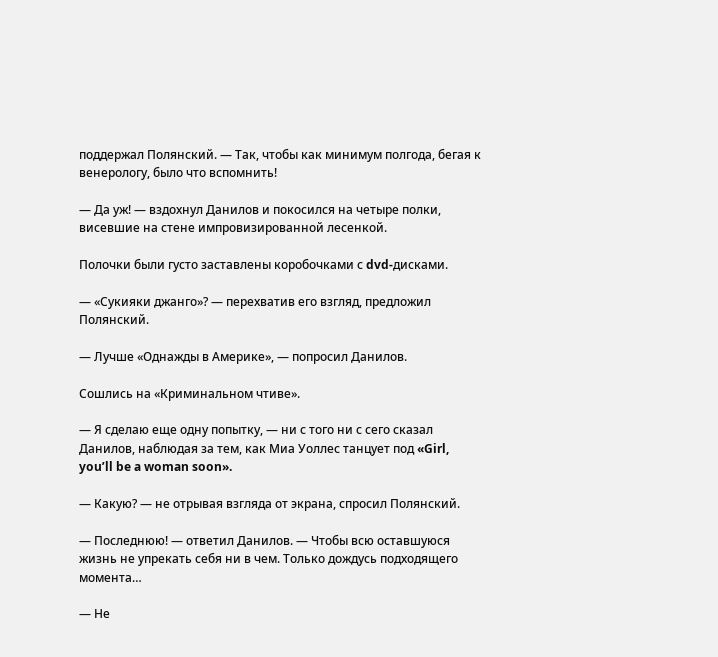поддержал Полянский. — Так, чтобы как минимум полгода, бегая к венерологу, было что вспомнить!

— Да уж! — вздохнул Данилов и покосился на четыре полки, висевшие на стене импровизированной лесенкой.

Полочки были густо заставлены коробочками с dvd-дисками.

— «Сукияки джанго»? — перехватив его взгляд, предложил Полянский.

— Лучше «Однажды в Америке», — попросил Данилов.

Сошлись на «Криминальном чтиве».

— Я сделаю еще одну попытку, — ни с того ни с сего сказал Данилов, наблюдая за тем, как Миа Уоллес танцует под «Girl, you’ll be a woman soon».

— Какую? — не отрывая взгляда от экрана, спросил Полянский.

— Последнюю! — ответил Данилов. — Чтобы всю оставшуюся жизнь не упрекать себя ни в чем. Только дождусь подходящего момента…

— Не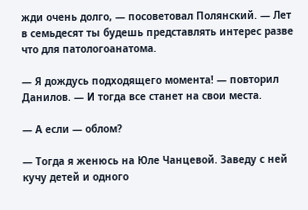жди очень долго, — посоветовал Полянский. — Лет в семьдесят ты будешь представлять интерес разве что для патологоанатома.

— Я дождусь подходящего момента! — повторил Данилов. — И тогда все станет на свои места.

— А если — облом?

— Тогда я женюсь на Юле Чанцевой. Заведу с ней кучу детей и одного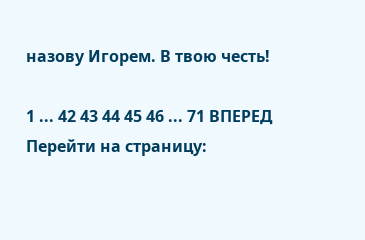назову Игорем. В твою честь!

1 ... 42 43 44 45 46 ... 71 ВПЕРЕД
Перейти на страницу: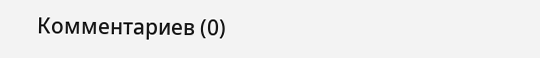Комментариев (0)